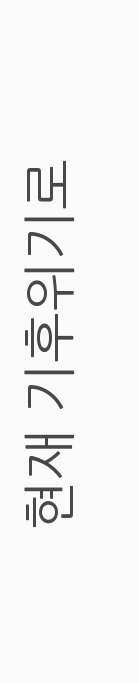현재 기후위기로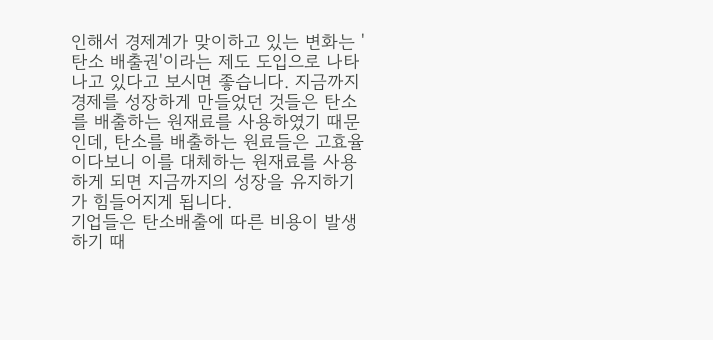인해서 경제계가 맞이하고 있는 변화는 '탄소 배출권'이라는 제도 도입으로 나타나고 있다고 보시면 좋습니다. 지금까지 경제를 성장하게 만들었던 것들은 탄소를 배출하는 원재료를 사용하였기 때문인데, 탄소를 배출하는 원료들은 고효율이다보니 이를 대체하는 원재료를 사용하게 되면 지금까지의 성장을 유지하기가 힘들어지게 됩니다.
기업들은 탄소배출에 따른 비용이 발생하기 때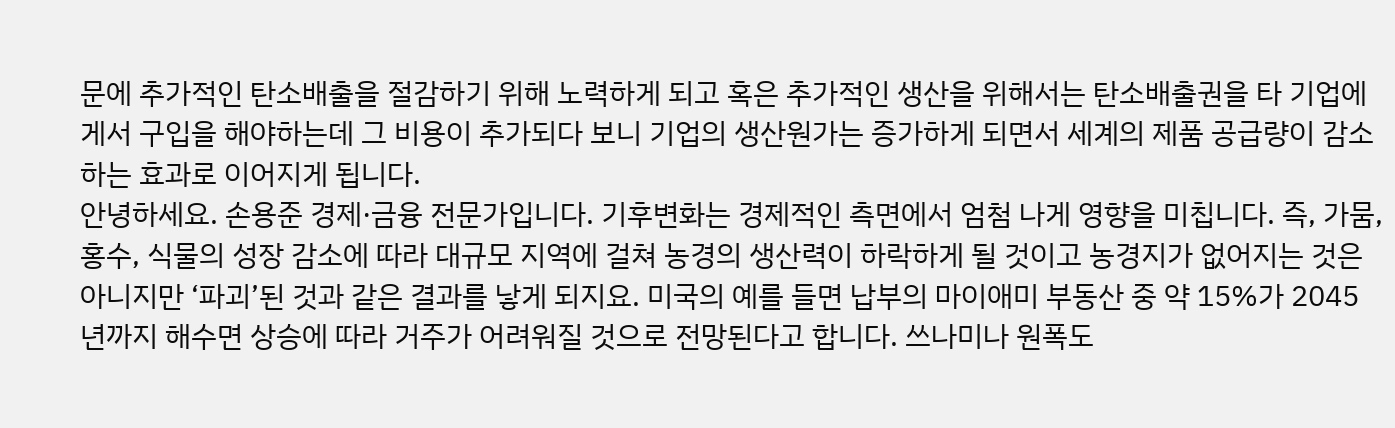문에 추가적인 탄소배출을 절감하기 위해 노력하게 되고 혹은 추가적인 생산을 위해서는 탄소배출권을 타 기업에게서 구입을 해야하는데 그 비용이 추가되다 보니 기업의 생산원가는 증가하게 되면서 세계의 제품 공급량이 감소하는 효과로 이어지게 됩니다.
안녕하세요. 손용준 경제·금융 전문가입니다. 기후변화는 경제적인 측면에서 엄첨 나게 영향을 미칩니다. 즉, 가뭄, 홍수, 식물의 성장 감소에 따라 대규모 지역에 걸쳐 농경의 생산력이 하락하게 될 것이고 농경지가 없어지는 것은 아니지만 ‘파괴’된 것과 같은 결과를 낳게 되지요. 미국의 예를 들면 납부의 마이애미 부동산 중 약 15%가 2045년까지 해수면 상승에 따라 거주가 어려워질 것으로 전망된다고 합니다. 쓰나미나 원폭도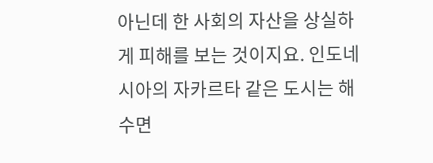아닌데 한 사회의 자산을 상실하게 피해를 보는 것이지요. 인도네시아의 자카르타 같은 도시는 해수면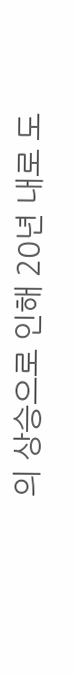의 상승으로 인해 20년 내로 도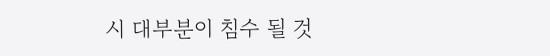시 대부분이 침수 될 것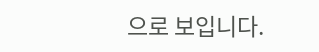으로 보입니다.